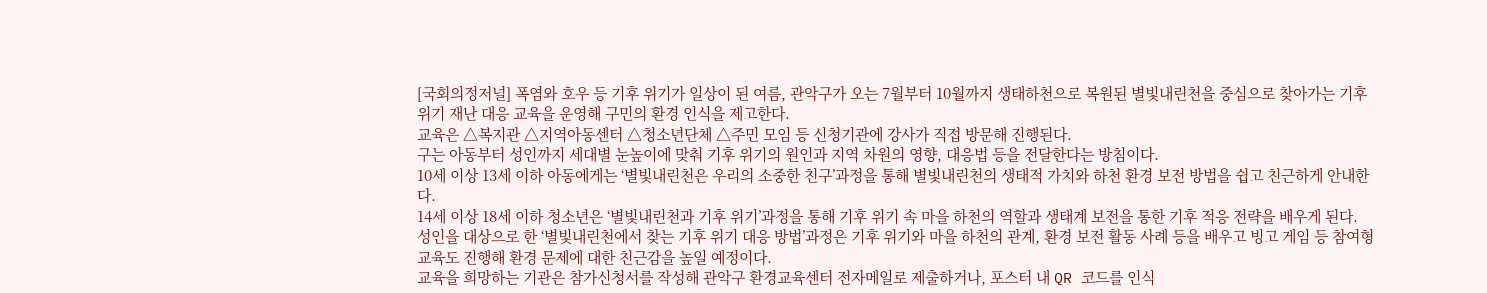[국회의정저널] 폭염와 호우 등 기후 위기가 일상이 된 여름, 관악구가 오는 7월부터 10월까지 생태하천으로 복원된 별빛내린천을 중심으로 찾아가는 기후위기 재난 대응 교육을 운영해 구민의 환경 인식을 제고한다.
교육은 △복지관 △지역아동센터 △청소년단체 △주민 모임 등 신청기관에 강사가 직접 방문해 진행된다.
구는 아동부터 성인까지 세대별 눈높이에 맞춰 기후 위기의 원인과 지역 차원의 영향, 대응법 등을 전달한다는 방침이다.
10세 이상 13세 이하 아동에게는 ‘별빛내린천은 우리의 소중한 친구’과정을 통해 별빛내린천의 생태적 가치와 하천 환경 보전 방법을 쉽고 친근하게 안내한다.
14세 이상 18세 이하 청소년은 ‘별빛내린천과 기후 위기’과정을 통해 기후 위기 속 마을 하천의 역할과 생태계 보전을 통한 기후 적응 전략을 배우게 된다.
성인을 대상으로 한 ‘별빛내린천에서 찾는 기후 위기 대응 방법’과정은 기후 위기와 마을 하천의 관계, 환경 보전 활동 사례 등을 배우고 빙고 게임 등 참여형 교육도 진행해 환경 문제에 대한 친근감을 높일 예정이다.
교육을 희망하는 기관은 참가신청서를 작성해 관악구 환경교육센터 전자메일로 제출하거나, 포스터 내 QR 코드를 인식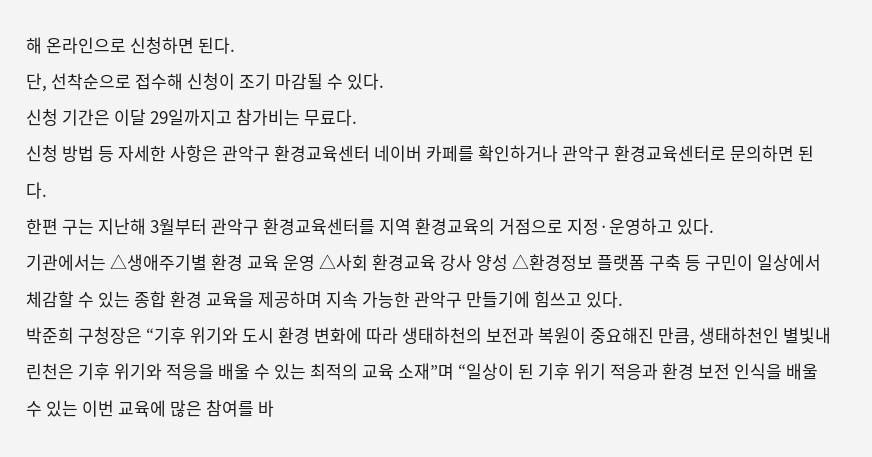해 온라인으로 신청하면 된다.
단, 선착순으로 접수해 신청이 조기 마감될 수 있다.
신청 기간은 이달 29일까지고 참가비는 무료다.
신청 방법 등 자세한 사항은 관악구 환경교육센터 네이버 카페를 확인하거나 관악구 환경교육센터로 문의하면 된다.
한편 구는 지난해 3월부터 관악구 환경교육센터를 지역 환경교육의 거점으로 지정·운영하고 있다.
기관에서는 △생애주기별 환경 교육 운영 △사회 환경교육 강사 양성 △환경정보 플랫폼 구축 등 구민이 일상에서 체감할 수 있는 종합 환경 교육을 제공하며 지속 가능한 관악구 만들기에 힘쓰고 있다.
박준희 구청장은 “기후 위기와 도시 환경 변화에 따라 생태하천의 보전과 복원이 중요해진 만큼, 생태하천인 별빛내린천은 기후 위기와 적응을 배울 수 있는 최적의 교육 소재”며 “일상이 된 기후 위기 적응과 환경 보전 인식을 배울 수 있는 이번 교육에 많은 참여를 바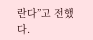란다”고 전했다.